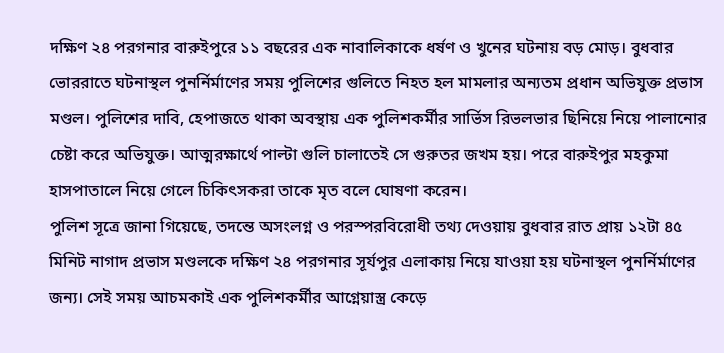দক্ষিণ ২৪ পরগনার বারুইপুরে ১১ বছরের এক নাবালিকাকে ধর্ষণ ও খুনের ঘটনায় বড় মোড়। বুধবার ভোররাতে ঘটনাস্থল পুনর্নির্মাণের সময় পুলিশের গুলিতে নিহত হল মামলার অন্যতম প্রধান অভিযুক্ত প্রভাস মণ্ডল। পুলিশের দাবি, হেপাজতে থাকা অবস্থায় এক পুলিশকর্মীর সার্ভিস রিভলভার ছিনিয়ে নিয়ে পালানোর চেষ্টা করে অভিযুক্ত। আত্মরক্ষার্থে পাল্টা গুলি চালাতেই সে গুরুতর জখম হয়। পরে বারুইপুর মহকুমা হাসপাতালে নিয়ে গেলে চিকিৎসকরা তাকে মৃত বলে ঘোষণা করেন।
পুলিশ সূত্রে জানা গিয়েছে, তদন্তে অসংলগ্ন ও পরস্পরবিরোধী তথ্য দেওয়ায় বুধবার রাত প্রায় ১২টা ৪৫ মিনিট নাগাদ প্রভাস মণ্ডলকে দক্ষিণ ২৪ পরগনার সূর্যপুর এলাকায় নিয়ে যাওয়া হয় ঘটনাস্থল পুনর্নির্মাণের জন্য। সেই সময় আচমকাই এক পুলিশকর্মীর আগ্নেয়াস্ত্র কেড়ে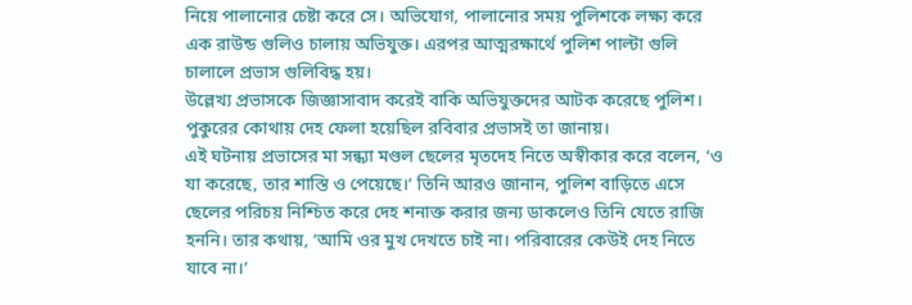নিয়ে পালানোর চেষ্টা করে সে। অভিযোগ, পালানোর সময় পুলিশকে লক্ষ্য করে এক রাউন্ড গুলিও চালায় অভিযুক্ত। এরপর আত্মরক্ষার্থে পুলিশ পাল্টা গুলি চালালে প্রভাস গুলিবিদ্ধ হয়।
উল্লেখ্য প্রভাসকে জিজ্ঞাসাবাদ করেই বাকি অভিযুক্তদের আটক করেছে পুলিশ। পুকুরের কোথায় দেহ ফেলা হয়েছিল রবিবার প্রভাসই তা জানায়।
এই ঘটনায় প্রভাসের মা সন্ধ্যা মণ্ডল ছেলের মৃতদেহ নিতে অস্বীকার করে বলেন, ‘ও যা করেছে, তার শাস্তি ও পেয়েছে।‘ তিনি আরও জানান, পুলিশ বাড়িতে এসে ছেলের পরিচয় নিশ্চিত করে দেহ শনাক্ত করার জন্য ডাকলেও তিনি যেতে রাজি হননি। তার কথায়, ‘আমি ওর মুখ দেখতে চাই না। পরিবারের কেউই দেহ নিতে যাবে না।’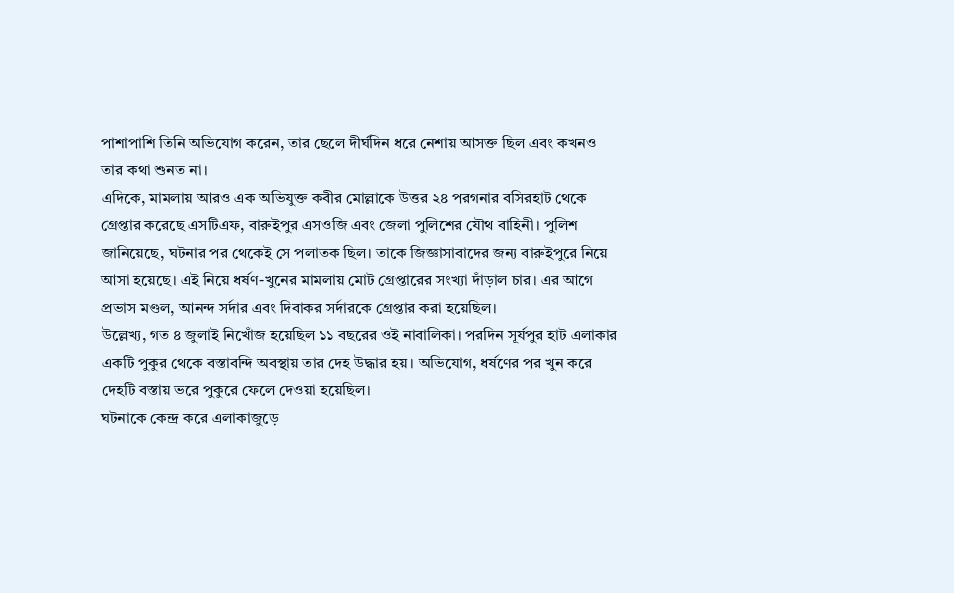পাশাপাশি তিনি অভিযোগ করেন, তার ছেলে দীর্ঘদিন ধরে নেশায় আসক্ত ছিল এবং কখনও তার কথা শুনত না।
এদিকে, মামলায় আরও এক অভিযুক্ত কবীর মোল্লাকে উত্তর ২৪ পরগনার বসিরহাট থেকে গ্রেপ্তার করেছে এসটিএফ, বারুইপুর এসওজি এবং জেলা পুলিশের যৌথ বাহিনী। পুলিশ জানিয়েছে, ঘটনার পর থেকেই সে পলাতক ছিল। তাকে জিজ্ঞাসাবাদের জন্য বারুইপুরে নিয়ে আসা হয়েছে। এই নিয়ে ধর্ষণ-খুনের মামলায় মোট গ্রেপ্তারের সংখ্যা দাঁড়াল চার। এর আগে প্রভাস মণ্ডল, আনন্দ সর্দার এবং দিবাকর সর্দারকে গ্রেপ্তার করা হয়েছিল।
উল্লেখ্য, গত ৪ জুলাই নিখোঁজ হয়েছিল ১১ বছরের ওই নাবালিকা। পরদিন সূর্যপুর হাট এলাকার একটি পুকুর থেকে বস্তাবন্দি অবস্থায় তার দেহ উদ্ধার হয়। অভিযোগ, ধর্ষণের পর খুন করে দেহটি বস্তায় ভরে পুকুরে ফেলে দেওয়া হয়েছিল।
ঘটনাকে কেন্দ্র করে এলাকাজুড়ে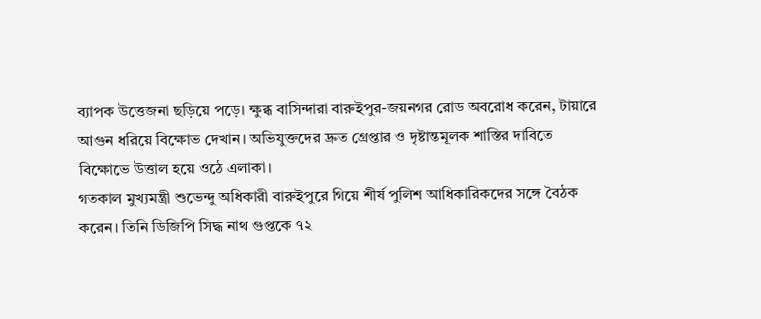ব্যাপক উত্তেজনা ছড়িয়ে পড়ে। ক্ষুব্ধ বাসিন্দারা বারুইপুর-জয়নগর রোড অবরোধ করেন, টায়ারে আগুন ধরিয়ে বিক্ষোভ দেখান। অভিযুক্তদের দ্রুত গ্রেপ্তার ও দৃষ্টান্তমূলক শাস্তির দাবিতে বিক্ষোভে উত্তাল হয়ে ওঠে এলাকা।
গতকাল মুখ্যমন্ত্রী শুভেন্দু অধিকারী বারুইপুরে গিয়ে শীর্ষ পুলিশ আধিকারিকদের সঙ্গে বৈঠক করেন। তিনি ডিজিপি সিদ্ধ নাথ গুপ্তকে ৭২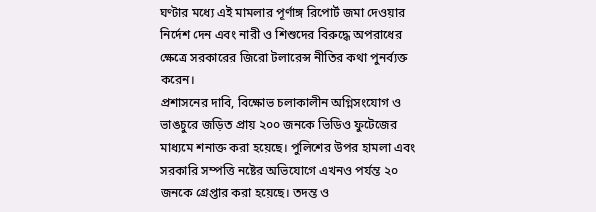ঘণ্টার মধ্যে এই মামলার পূর্ণাঙ্গ রিপোর্ট জমা দেওয়ার নির্দেশ দেন এবং নারী ও শিশুদের বিরুদ্ধে অপরাধের ক্ষেত্রে সরকারের জিরো টলারেন্স নীতির কথা পুনর্ব্যক্ত করেন।
প্রশাসনের দাবি, বিক্ষোভ চলাকালীন অগ্নিসংযোগ ও ভাঙচুরে জড়িত প্রায় ২০০ জনকে ভিডিও ফুটেজের মাধ্যমে শনাক্ত করা হয়েছে। পুলিশের উপর হামলা এবং সরকারি সম্পত্তি নষ্টের অভিযোগে এখনও পর্যন্ত ২০ জনকে গ্রেপ্তার করা হয়েছে। তদন্ত ও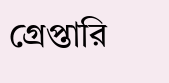গ্রেপ্তারি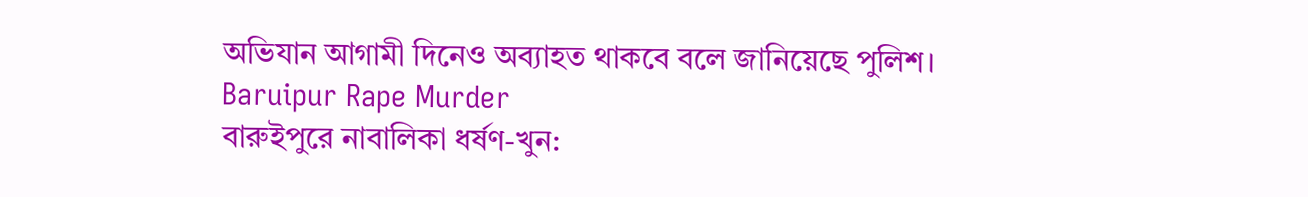অভিযান আগামী দিনেও অব্যাহত থাকবে বলে জানিয়েছে পুলিশ।
Baruipur Rape Murder
বারুইপুরে নাবালিকা ধর্ষণ-খুন: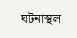ঘটনাস্থল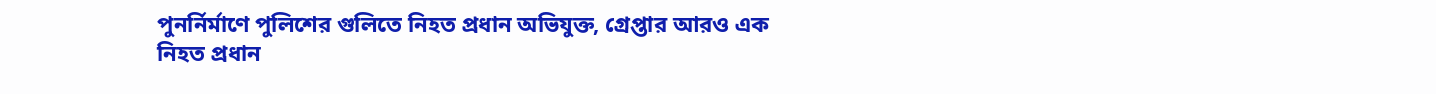পুনর্নির্মাণে পুলিশের গুলিতে নিহত প্রধান অভিযুক্ত, গ্রেপ্তার আরও এক
নিহত প্রধান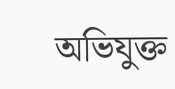অভিযুক্ত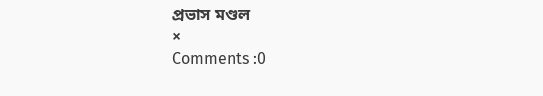প্রভাস মণ্ডল
×
Comments :0